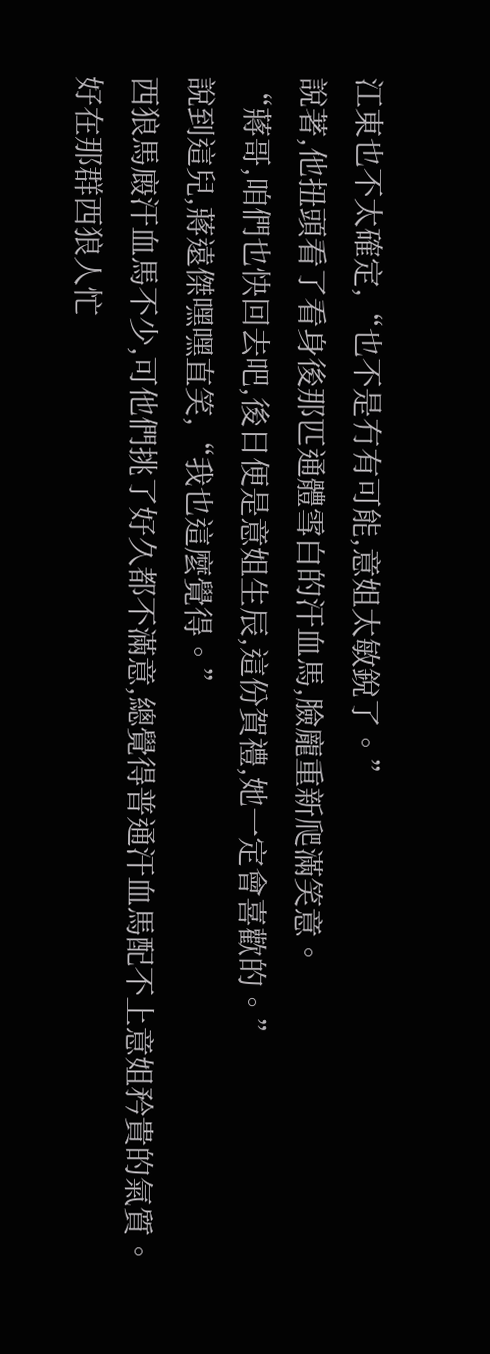江東也不太確定,“也不是冇有可能,意姐太敏銳了。”
說著,他扭頭看了看身後那匹通體雪白的汗血馬,臉龐重新爬滿笑意。
“蔣哥,咱們也快回去吧,後日便是意姐生辰,這份賀禮,她一定會喜歡的。”
說到這兒,蔣遠傑嘿嘿直笑,“我也這麼覺得。”
西狼馬廄汗血馬不少,可他們挑了好久都不滿意,總覺得普通汗血馬配不上意姐矜貴的氣質。
好在那群西狼人忙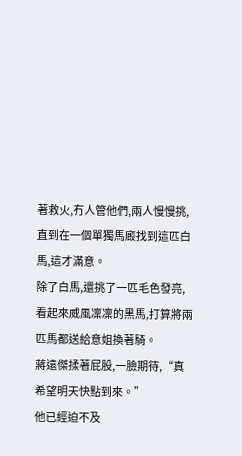著救火,冇人管他們,兩人慢慢挑,直到在一個單獨馬廄找到這匹白馬,這才滿意。
除了白馬,還挑了一匹毛色發亮,看起來威風凜凜的黑馬,打算將兩匹馬都送給意姐換著騎。
蔣遠傑揉著屁股,一臉期待,“真希望明天快點到來。”
他已經迫不及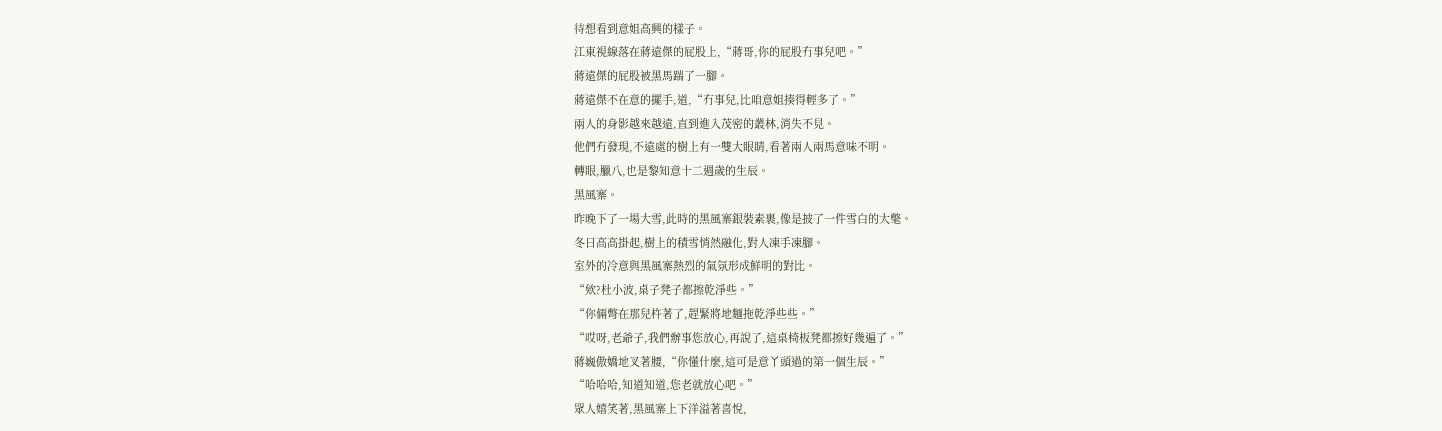待想看到意姐高興的樣子。
江東視線落在蔣遠傑的屁股上,“蔣哥,你的屁股冇事兒吧。”
蔣遠傑的屁股被黑馬踹了一腳。
蔣遠傑不在意的擺手,道,“冇事兒,比咱意姐揍得輕多了。”
兩人的身影越來越遠,直到進入茂密的叢林,消失不見。
他們冇發現,不遠處的樹上有一雙大眼睛,看著兩人兩馬意味不明。
轉眼,臘八,也是黎知意十二週歲的生辰。
黑風寨。
昨晚下了一場大雪,此時的黑風寨銀裝素裹,像是披了一件雪白的大氅。
冬日高高掛起,樹上的積雪悄然融化,對人凍手凍腳。
室外的冷意與黑風寨熱烈的氣氛形成鮮明的對比。
“欸?杜小波,桌子凳子都擦乾淨些。”
“你倆彆在那兒杵著了,趕緊將地麵拖乾淨些些。”
“哎呀,老爺子,我們辦事您放心,再說了,這桌椅板凳都擦好幾遍了。”
蔣巍傲嬌地叉著腰,“你懂什麼,這可是意丫頭過的第一個生辰。”
“哈哈哈,知道知道,您老就放心吧。”
眾人嬉笑著,黑風寨上下洋溢著喜悅,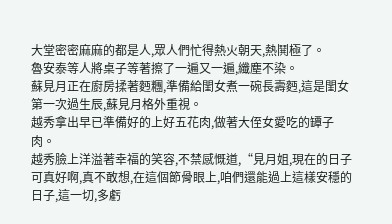大堂密密麻麻的都是人,眾人們忙得熱火朝天,熱鬨極了。
魯安泰等人將桌子等著擦了一遍又一遍,纖塵不染。
蘇見月正在廚房揉著麪糰,準備給閨女煮一碗長壽麪,這是閨女第一次過生辰,蘇見月格外重視。
越秀拿出早已準備好的上好五花肉,做著大侄女愛吃的罈子肉。
越秀臉上洋溢著幸福的笑容,不禁感慨道,“見月姐,現在的日子可真好啊,真不敢想,在這個節骨眼上,咱們還能過上這樣安穩的日子,這一切,多虧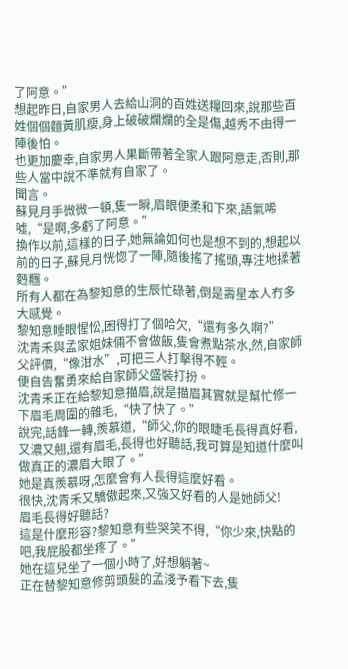了阿意。”
想起昨日,自家男人去給山洞的百姓送糧回來,說那些百姓個個麵黃肌瘦,身上破破爛爛的全是傷,越秀不由得一陣後怕。
也更加慶幸,自家男人果斷帶著全家人跟阿意走,否則,那些人當中說不準就有自家了。
聞言。
蘇見月手微微一頓,隻一瞬,眉眼便柔和下來,語氣唏噓,“是啊,多虧了阿意。”
換作以前,這樣的日子,她無論如何也是想不到的,想起以前的日子,蘇見月恍惚了一陣,隨後搖了搖頭,專注地揉著麪糰。
所有人都在為黎知意的生辰忙碌著,倒是壽星本人冇多大感覺。
黎知意睡眼惺忪,困得打了個哈欠,“還有多久啊?”
沈青禾與孟家姐妹倆不會做飯,隻會煮點茶水,然,自家師父評價,“像泔水”,可把三人打擊得不輕。
便自告奮勇來給自家師父盛裝打扮。
沈青禾正在給黎知意描眉,說是描眉其實就是幫忙修一下眉毛周圍的雜毛,“快了快了。”
說完,話鋒一轉,羨慕道,“師父,你的眼睫毛長得真好看,又濃又翹,還有眉毛,長得也好聽話,我可算是知道什麼叫做真正的濃眉大眼了。”
她是真羨慕呀,怎麼會有人長得這麼好看。
很快,沈青禾又驕傲起來,又強又好看的人是她師父!
眉毛長得好聽話?
這是什麼形容?黎知意有些哭笑不得,“你少來,快點的吧,我屁股都坐疼了。”
她在這兒坐了一個小時了,好想躺著~
正在替黎知意修剪頭髮的孟淺予看下去,隻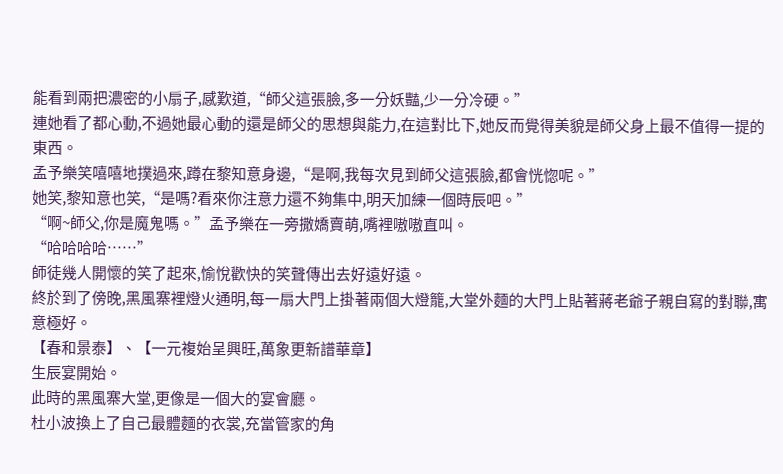能看到兩把濃密的小扇子,感歎道,“師父這張臉,多一分妖豔,少一分冷硬。”
連她看了都心動,不過她最心動的還是師父的思想與能力,在這對比下,她反而覺得美貌是師父身上最不值得一提的東西。
孟予樂笑嘻嘻地撲過來,蹲在黎知意身邊,“是啊,我每次見到師父這張臉,都會恍惚呢。”
她笑,黎知意也笑,“是嗎?看來你注意力還不夠集中,明天加練一個時辰吧。”
“啊~師父,你是魔鬼嗎。”孟予樂在一旁撒嬌賣萌,嘴裡嗷嗷直叫。
“哈哈哈哈……”
師徒幾人開懷的笑了起來,愉悅歡快的笑聲傳出去好遠好遠。
終於到了傍晚,黑風寨裡燈火通明,每一扇大門上掛著兩個大燈籠,大堂外麵的大門上貼著蔣老爺子親自寫的對聯,寓意極好。
【春和景泰】、【一元複始呈興旺,萬象更新譜華章】
生辰宴開始。
此時的黑風寨大堂,更像是一個大的宴會廳。
杜小波換上了自己最體麵的衣裳,充當管家的角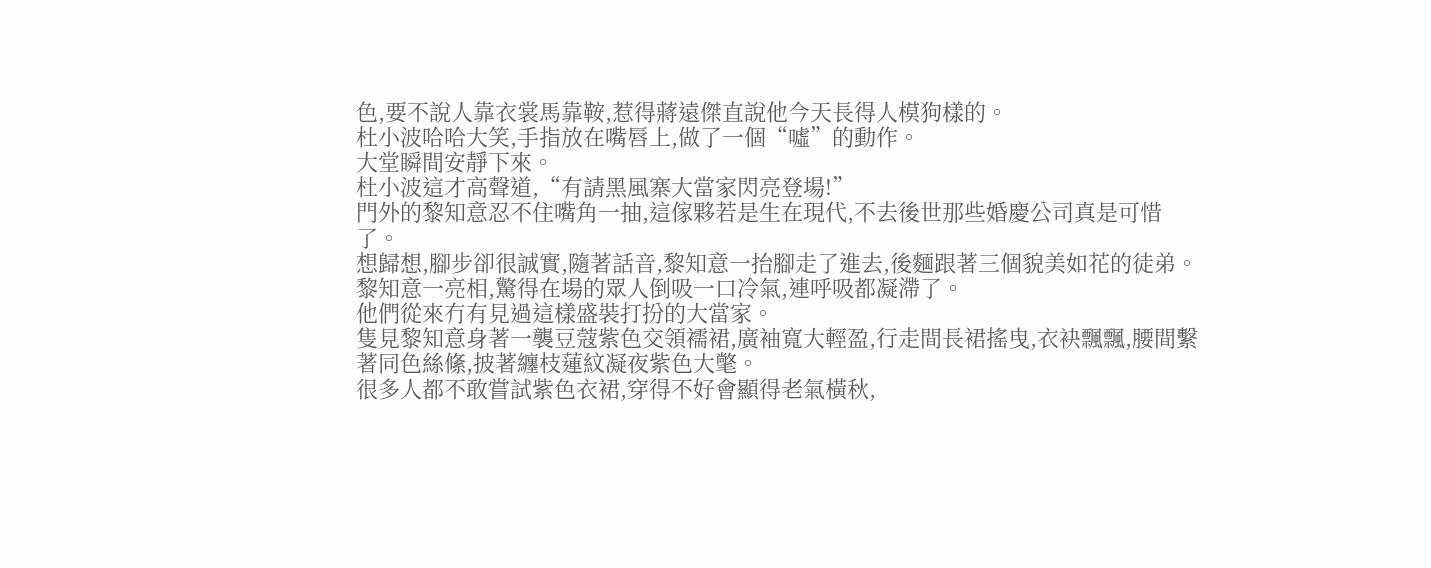色,要不說人靠衣裳馬靠鞍,惹得蔣遠傑直說他今天長得人模狗樣的。
杜小波哈哈大笑,手指放在嘴唇上,做了一個“噓”的動作。
大堂瞬間安靜下來。
杜小波這才高聲道,“有請黑風寨大當家閃亮登場!”
門外的黎知意忍不住嘴角一抽,這傢夥若是生在現代,不去後世那些婚慶公司真是可惜了。
想歸想,腳步卻很誠實,隨著話音,黎知意一抬腳走了進去,後麵跟著三個貌美如花的徒弟。
黎知意一亮相,驚得在場的眾人倒吸一口冷氣,連呼吸都凝滯了。
他們從來冇有見過這樣盛裝打扮的大當家。
隻見黎知意身著一襲豆蔻紫色交領襦裙,廣袖寬大輕盈,行走間長裙搖曳,衣袂飄飄,腰間繫著同色絲絛,披著纏枝蓮紋凝夜紫色大氅。
很多人都不敢嘗試紫色衣裙,穿得不好會顯得老氣橫秋,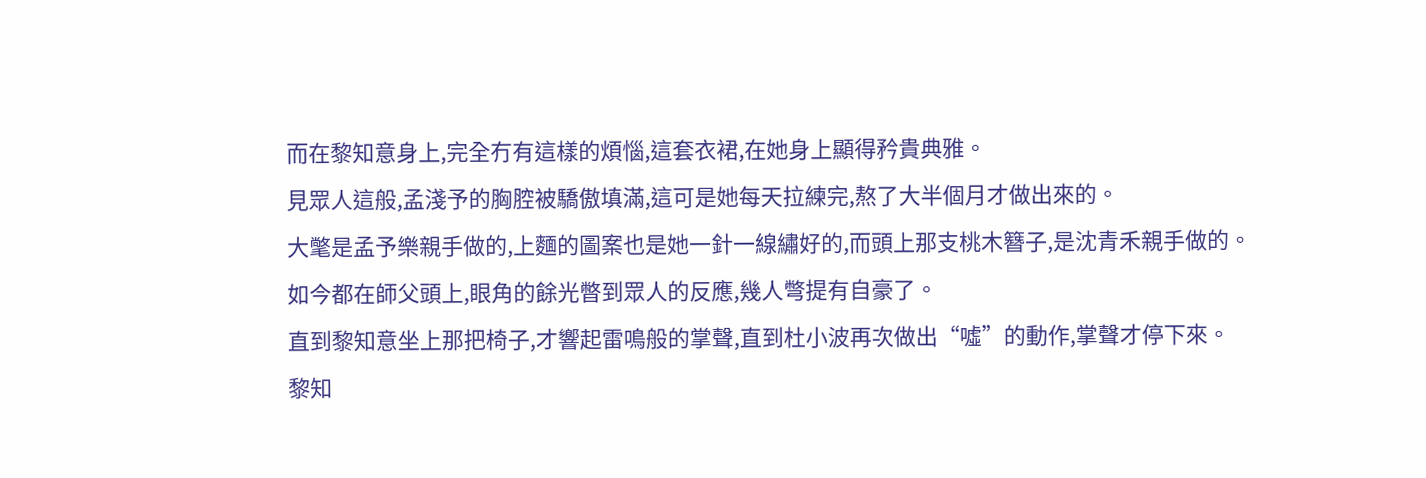而在黎知意身上,完全冇有這樣的煩惱,這套衣裙,在她身上顯得矜貴典雅。
見眾人這般,孟淺予的胸腔被驕傲填滿,這可是她每天拉練完,熬了大半個月才做出來的。
大氅是孟予樂親手做的,上麵的圖案也是她一針一線繡好的,而頭上那支桃木簪子,是沈青禾親手做的。
如今都在師父頭上,眼角的餘光暼到眾人的反應,幾人彆提有自豪了。
直到黎知意坐上那把椅子,才響起雷鳴般的掌聲,直到杜小波再次做出“噓”的動作,掌聲才停下來。
黎知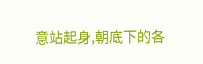意站起身,朝底下的各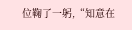位鞠了一躬,“知意在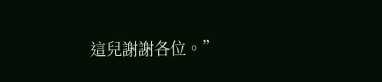這兒謝謝各位。”